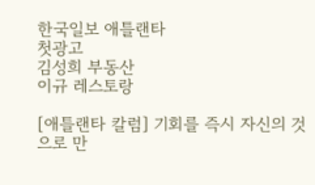한국일보 애틀랜타
첫광고
김성희 부동산
이규 레스토랑

[애틀랜타 칼럼] 기회를 즉시 자신의 것으로 만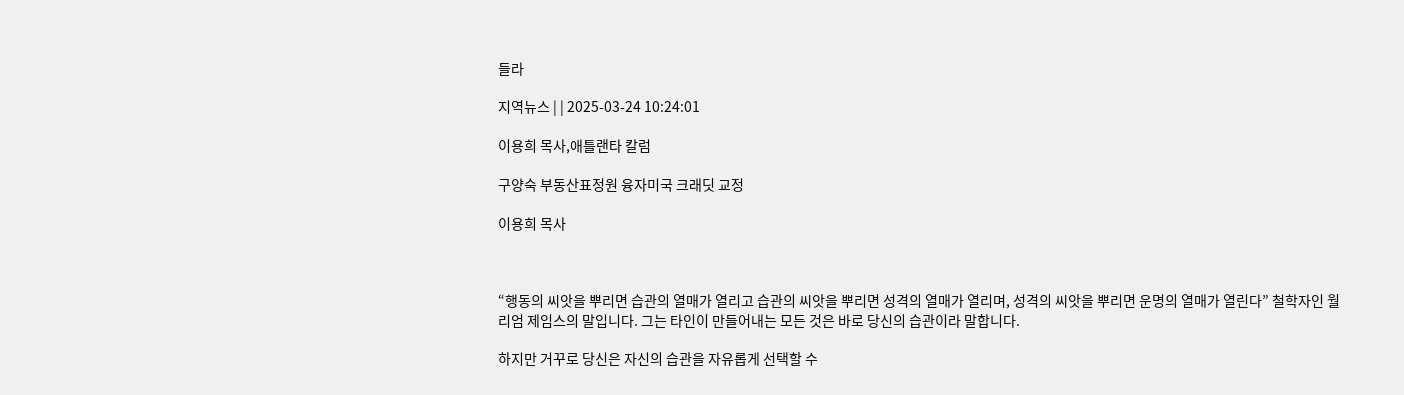들라

지역뉴스 | | 2025-03-24 10:24:01

이용희 목사,애틀랜타 칼럼

구양숙 부동산표정원 융자미국 크래딧 교정

이용희 목사



“행동의 씨앗을 뿌리면 습관의 열매가 열리고 습관의 씨앗을 뿌리면 성격의 열매가 열리며, 성격의 씨앗을 뿌리면 운명의 열매가 열린다” 철학자인 월리엄 제임스의 말입니다. 그는 타인이 만들어내는 모든 것은 바로 당신의 습관이라 말합니다.

하지만 거꾸로 당신은 자신의 습관을 자유롭게 선택할 수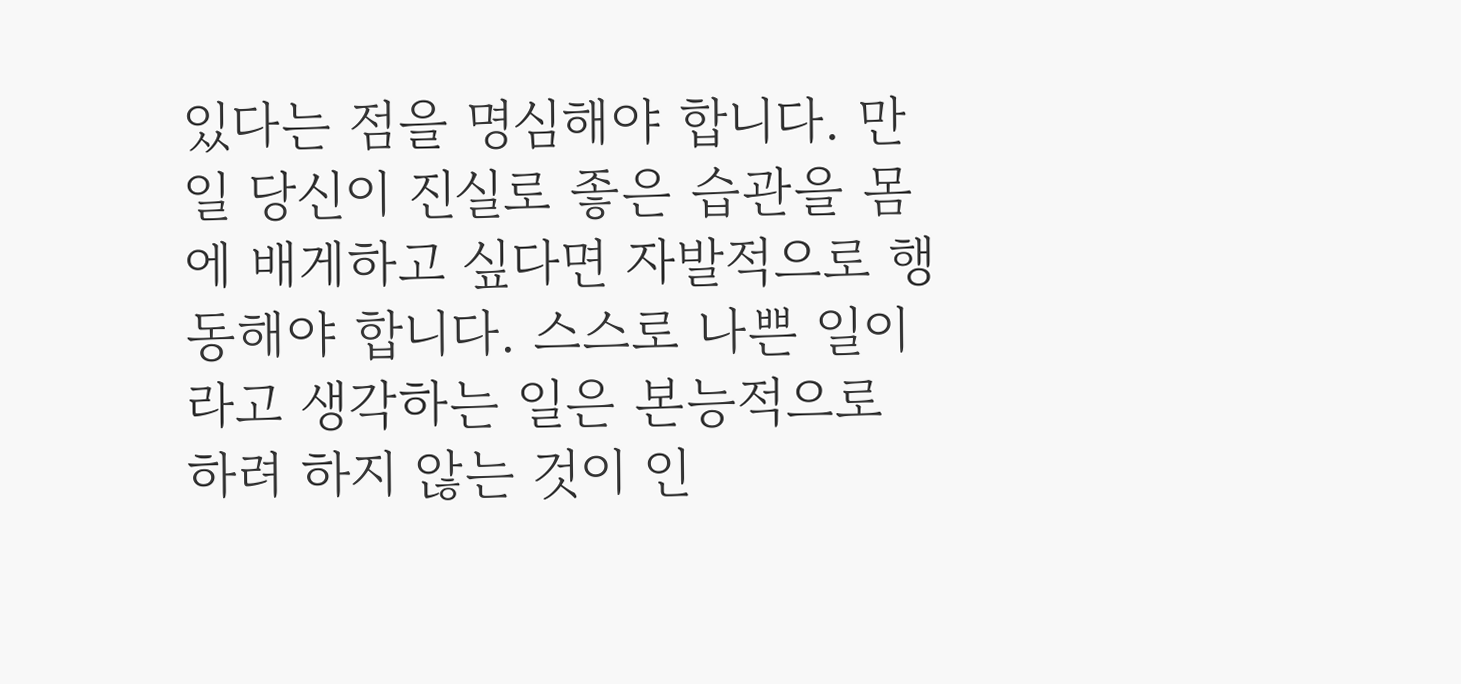있다는 점을 명심해야 합니다. 만일 당신이 진실로 좋은 습관을 몸에 배게하고 싶다면 자발적으로 행동해야 합니다. 스스로 나쁜 일이라고 생각하는 일은 본능적으로 하려 하지 않는 것이 인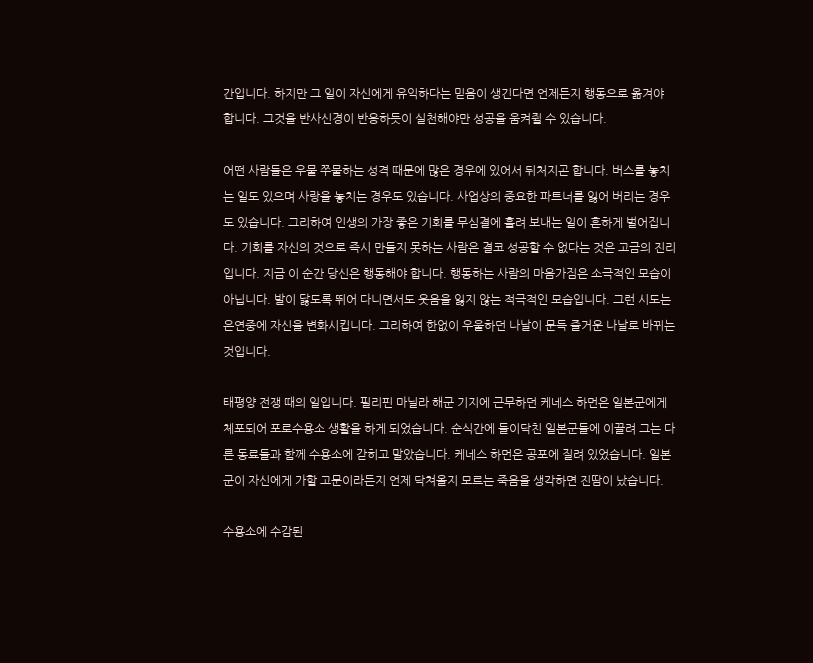간입니다. 하지만 그 일이 자신에게 유익하다는 믿음이 생긴다면 언제든지 행동으로 옮겨야 합니다. 그것을 반사신경이 반응하듯이 실천해야만 성공을 움켜쥘 수 있습니다.

어떤 사람들은 우물 쭈물하는 성격 때문에 많은 경우에 있어서 뒤처지곤 합니다. 버스를 놓치는 일도 있으며 사랑을 놓치는 경우도 있습니다. 사업상의 중요한 파트너를 잃어 버리는 경우도 있습니다. 그리하여 인생의 가장 좋은 기회를 무심결에 흘려 보내는 일이 흔하게 벌어집니다. 기회를 자신의 것으로 즉시 만들지 못하는 사람은 결코 성공할 수 없다는 것은 고금의 진리입니다. 지금 이 순간 당신은 행동해야 합니다. 행동하는 사람의 마음가짐은 소극적인 모습이 아닙니다. 발이 닳도록 뛰어 다니면서도 웃음을 잃지 않는 적극적인 모습입니다. 그런 시도는 은연중에 자신을 변화시킵니다. 그리하여 한없이 우울하던 나날이 문득 즐거운 나날로 바뀌는 것입니다.

태평양 전쟁 때의 일입니다. 필리핀 마닐라 해군 기지에 근무하던 케네스 하먼은 일본군에게 체포되어 포로수용소 생활을 하게 되었습니다. 순식간에 들이닥친 일본군들에 이끌려 그는 다른 동료들과 함께 수용소에 갇히고 말았습니다. 케네스 하먼은 공포에 질려 있었습니다. 일본군이 자신에게 가할 고문이라든지 언제 닥쳐올지 모르는 죽음을 생각하면 진땀이 났습니다.

수용소에 수감된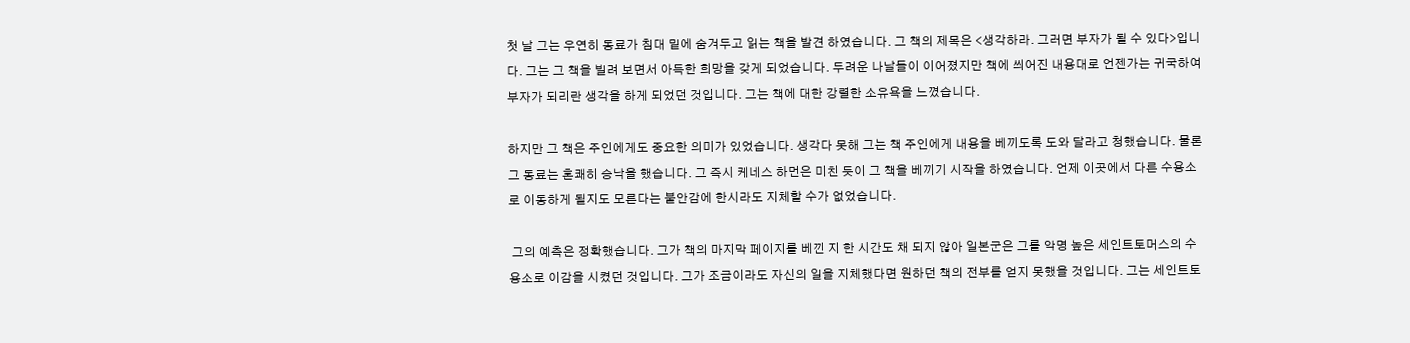첫 날 그는 우연히 동료가 침대 밑에 숨겨두고 읽는 책을 발견 하였습니다. 그 책의 제목은 <생각하라. 그러면 부자가 될 수 있다>입니다. 그는 그 책을 빌려 보면서 아득한 희망을 갖게 되었습니다. 두려운 나날들이 이어졌지만 책에 씌어진 내용대로 언젠가는 귀국하여 부자가 되리란 생각을 하게 되었던 것입니다. 그는 책에 대한 강렬한 소유욕을 느꼈습니다.

하지만 그 책은 주인에게도 중요한 의미가 있었습니다. 생각다 못해 그는 책 주인에게 내용을 베끼도록 도와 달라고 청했습니다. 물론 그 동료는 혼쾌히 승낙을 했습니다. 그 즉시 케네스 하먼은 미친 듯이 그 책을 베끼기 시작을 하였습니다. 언제 이곳에서 다른 수용소로 이동하게 될지도 모른다는 불안감에 한시라도 지체할 수가 없었습니다.

 그의 예측은 정확했습니다. 그가 책의 마지막 페이지를 베낀 지 한 시간도 채 되지 않아 일본군은 그를 악명 높은 세인트토머스의 수용소로 이감을 시켰던 것입니다. 그가 조금이라도 자신의 일을 지체했다면 원하던 책의 전부를 얻지 못했을 것입니다. 그는 세인트토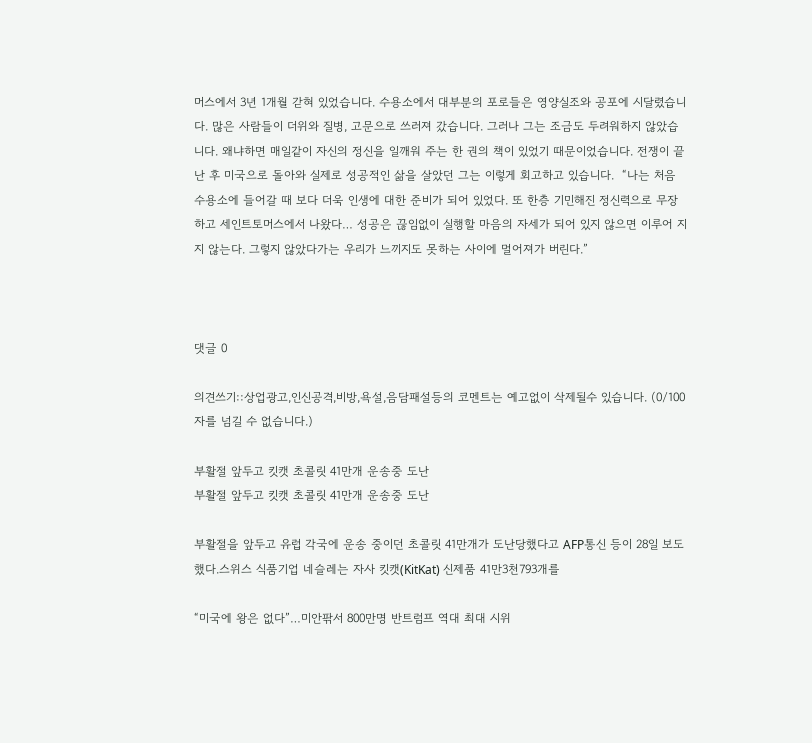머스에서 3년 1개월 갇혀 있었습니다. 수용소에서 대부분의 포로들은 영양실조와 공포에 시달렸습니다. 많은 사람들이 더위와 질병, 고문으로 쓰러져 갔습니다. 그러나 그는 조금도 두려워하지 않았습니다. 왜냐하면 매일같이 자신의 정신을 일깨워 주는 한 권의 책이 있었기 때문이었습니다. 전쟁이 끝난 후 미국으로 돌아와 실제로 성공적인 삶을 살았던 그는 이렇게 회고하고 있습니다.  “나는 처음 수용소에 들어갈 때 보다 더욱 인생에 대한 준비가 되어 있었다. 또 한층 기민해진 정신력으로 무장하고 세인트토머스에서 나왔다… 성공은 끊임없이 실행할 마음의 자세가 되어 있지 않으면 이루어 지지 않는다. 그렇지 않았다가는 우리가 느끼지도 못하는 사이에 멀어져가 버린다.”



댓글 0

의견쓰기::상업광고,인신공격,비방,욕설,음담패설등의 코멘트는 예고없이 삭제될수 있습니다. (0/100자를 넘길 수 없습니다.)

부활절 앞두고 킷캣 초콜릿 41만개 운송중 도난
부활절 앞두고 킷캣 초콜릿 41만개 운송중 도난

부활절을 앞두고 유럽 각국에 운송 중이던 초콜릿 41만개가 도난당했다고 AFP통신 등이 28일 보도했다.스위스 식품기업 네슬레는 자사 킷캣(KitKat) 신제품 41만3천793개를

“미국에 왕은 없다”…미안팎서 800만명 반트럼프 역대 최대 시위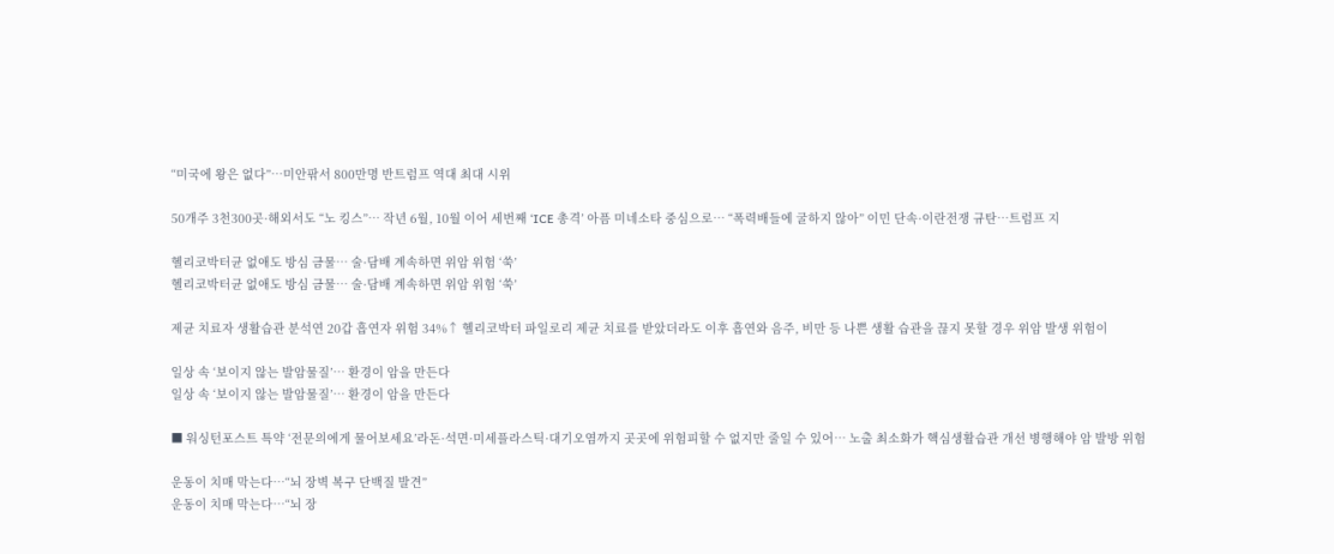“미국에 왕은 없다”…미안팎서 800만명 반트럼프 역대 최대 시위

50개주 3천300곳·해외서도 “노 킹스”… 작년 6월, 10월 이어 세번째 ‘ICE 총격’ 아픔 미네소타 중심으로… “폭력배들에 굴하지 않아” 이민 단속·이란전쟁 규탄…트럼프 지

헬리코박터균 없애도 방심 금물… 술·담배 계속하면 위암 위험 ‘쑥’
헬리코박터균 없애도 방심 금물… 술·담배 계속하면 위암 위험 ‘쑥’

제균 치료자 생활습관 분석연 20갑 흡연자 위험 34%↑ 헬리코박터 파일로리 제균 치료를 받았더라도 이후 흡연와 음주, 비만 등 나쁜 생활 습관을 끊지 못할 경우 위암 발생 위험이

일상 속 ‘보이지 않는 발암물질’… 환경이 암을 만든다
일상 속 ‘보이지 않는 발암물질’… 환경이 암을 만든다

■ 워싱턴포스트 특약 ‘전문의에게 물어보세요’라돈·석면·미세플라스틱·대기오염까지 곳곳에 위험피할 수 없지만 줄일 수 있어… 노출 최소화가 핵심생활습관 개선 병행해야 암 발방 위험

운동이 치매 막는다…“뇌 장벽 복구 단백질 발견”
운동이 치매 막는다…“뇌 장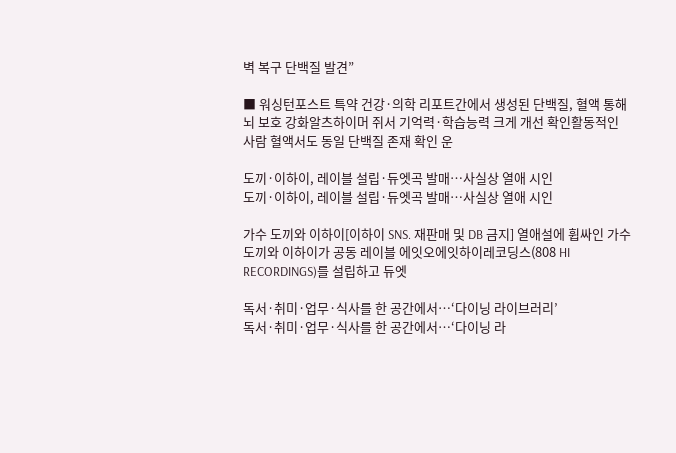벽 복구 단백질 발견”

■ 워싱턴포스트 특약 건강·의학 리포트간에서 생성된 단백질, 혈액 통해 뇌 보호 강화알츠하이머 쥐서 기억력·학습능력 크게 개선 확인활동적인 사람 혈액서도 동일 단백질 존재 확인 운

도끼·이하이, 레이블 설립·듀엣곡 발매…사실상 열애 시인
도끼·이하이, 레이블 설립·듀엣곡 발매…사실상 열애 시인

가수 도끼와 이하이[이하이 SNS. 재판매 및 DB 금지] 열애설에 휩싸인 가수 도끼와 이하이가 공동 레이블 에잇오에잇하이레코딩스(808 HI RECORDINGS)를 설립하고 듀엣

독서·취미·업무·식사를 한 공간에서…‘다이닝 라이브러리’
독서·취미·업무·식사를 한 공간에서…‘다이닝 라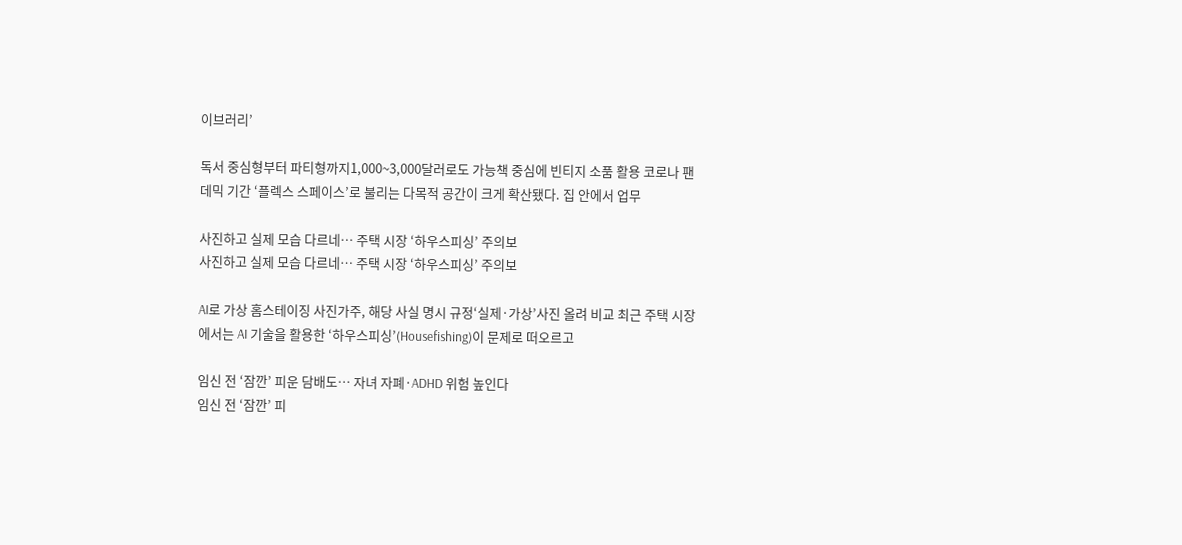이브러리’

독서 중심형부터 파티형까지1,000~3,000달러로도 가능책 중심에 빈티지 소품 활용 코로나 팬데믹 기간 ‘플렉스 스페이스’로 불리는 다목적 공간이 크게 확산됐다. 집 안에서 업무

사진하고 실제 모습 다르네… 주택 시장 ‘하우스피싱’ 주의보
사진하고 실제 모습 다르네… 주택 시장 ‘하우스피싱’ 주의보

AI로 가상 홈스테이징 사진가주, 해당 사실 명시 규정‘실제·가상’사진 올려 비교 최근 주택 시장에서는 AI 기술을 활용한 ‘하우스피싱’(Housefishing)이 문제로 떠오르고

임신 전 ‘잠깐’ 피운 담배도… 자녀 자폐·ADHD 위험 높인다
임신 전 ‘잠깐’ 피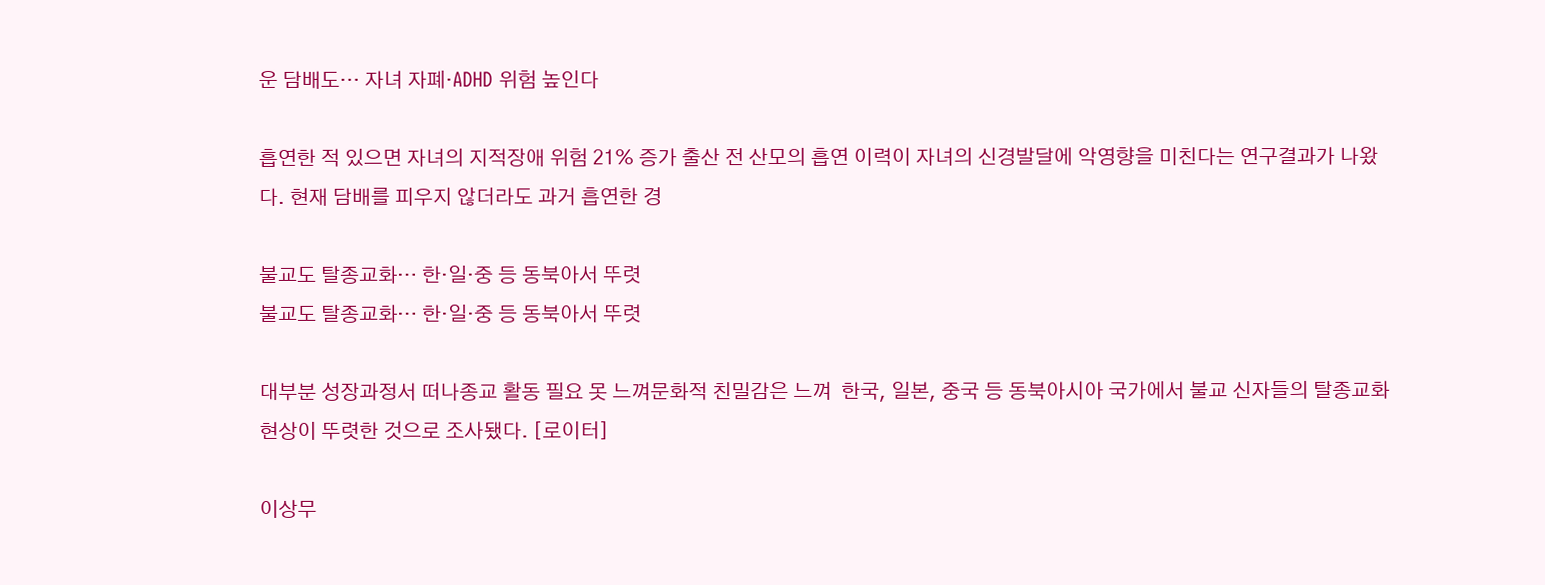운 담배도… 자녀 자폐·ADHD 위험 높인다

흡연한 적 있으면 자녀의 지적장애 위험 21% 증가 출산 전 산모의 흡연 이력이 자녀의 신경발달에 악영향을 미친다는 연구결과가 나왔다. 현재 담배를 피우지 않더라도 과거 흡연한 경

불교도 탈종교화… 한·일·중 등 동북아서 뚜렷
불교도 탈종교화… 한·일·중 등 동북아서 뚜렷

대부분 성장과정서 떠나종교 활동 필요 못 느껴문화적 친밀감은 느껴  한국, 일본, 중국 등 동북아시아 국가에서 불교 신자들의 탈종교화 현상이 뚜렷한 것으로 조사됐다. [로이터]

이상무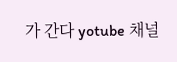가 간다 yotube 채널